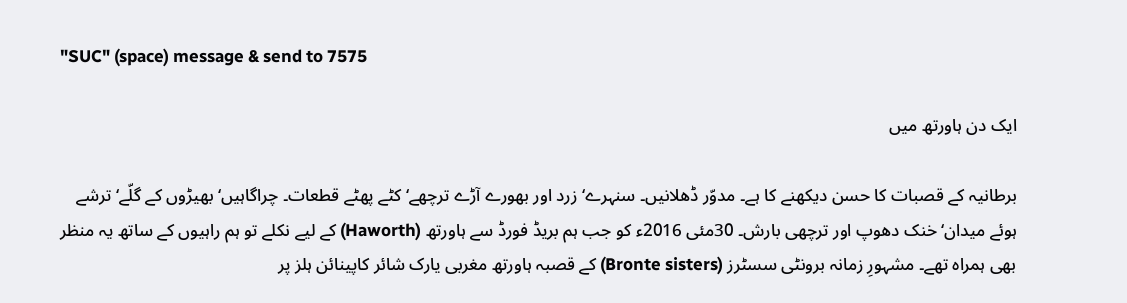"SUC" (space) message & send to 7575

ایک دن ہاورتھ میں

برطانیہ کے قصبات کا حسن دیکھنے کا ہے۔ مدوّر ڈھلانیں۔ سنہرے‘ زرد اور بھورے آڑے ترچھے‘ کٹے پھٹے قطعات۔ چراگاہیں‘ بھیڑوں کے گلّے‘ ترشے ہوئے میدان‘ خنک دھوپ اور ترچھی بارش۔ 30مئی 2016ء کو جب ہم بریڈ فورڈ سے ہاورتھ (Haworth) کے لیے نکلے تو ہم راہیوں کے ساتھ یہ منظر بھی ہمراہ تھے۔ مشہورِ زمانہ برونٹی سسٹرز (Bronte sisters) کے قصبہ ہاورتھ مغربی یارک شائر کاپینائن ہلز پر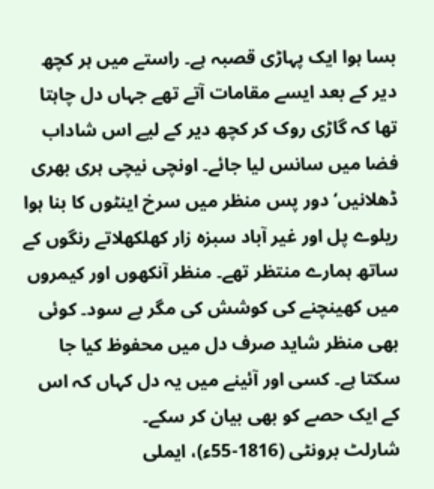بسا ہوا ایک پہاڑی قصبہ ہے۔ راستے میں ہر کچھ دیر کے بعد ایسے مقامات آتے تھے جہاں دل چاہتا تھا کہ گاڑی روک کر کچھ دیر کے لیے اس شاداب فضا میں سانس لیا جائے۔ اونچی نیچی ہری بھری ڈھلانیں‘ دور پس منظر میں سرخ اینٹوں کا بنا ہوا ریلوے پل اور غیر آباد سبزہ زار کھلکھلاتے رنگوں کے ساتھ ہمارے منتظر تھے۔ منظر آنکھوں اور کیمروں میں کھینچنے کی کوشش کی مگر بے سود۔ کوئی بھی منظر شاید صرف دل میں محفوظ کیا جا سکتا ہے۔ کسی اور آئینے میں یہ دل کہاں کہ اس کے ایک حصے کو بھی بیان کر سکے۔
شارلٹ برونٹی (1816-55ء)، ایملی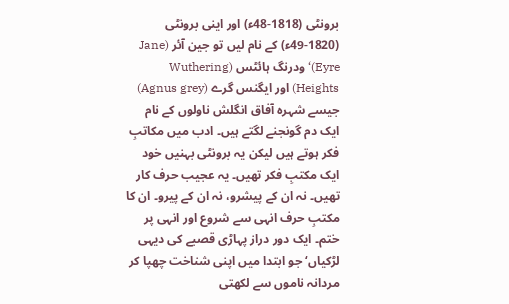برونٹی (1818-48ء) اور اینی برونٹی (1820-49ء) کے نام لیں تو جین آئر (Jane Eyre)‘ ودرنگ ہائٹس (Wuthering Heights) اور ایگنس گرے (Agnus grey) جیسے شہرہ آفاق انگلش ناولوں کے نام ایک دم گونجنے لگتے ہیں۔ ادب میں مکاتبِ فکر ہوتے ہیں لیکن یہ برونٹی بہنیں خود ایک مکتبِ فکر تھیں۔ یہ عجیب حرف کار تھیں۔ نہ ان کے پیشرو، نہ ان کے پیرو۔ ان کا مکتبِ حرف انہی سے شروع اور انہی پر ختم۔ ایک دور دراز پہاڑی قصبے کی دیہی لڑکیاں‘ جو ابتدا میں اپنی شناخت چھپا کر مردانہ ناموں سے لکھتی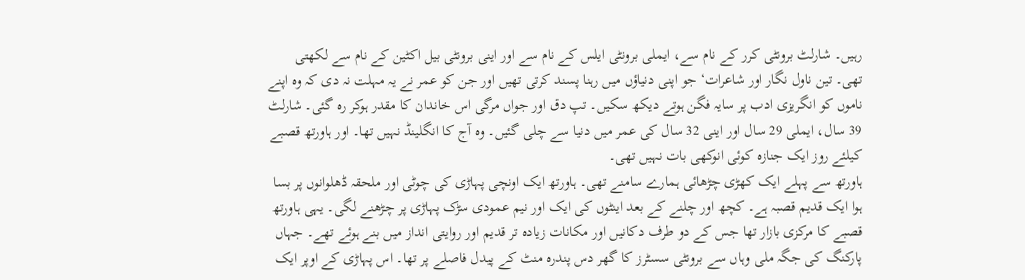رہیں۔ شارلٹ برونٹی کرر کے نام سے، ایملی برونٹی ایلس کے نام سے اور اینی برونٹی بیل اکٹین کے نام سے لکھتی تھی۔ تین ناول نگار اور شاعرات‘ جو اپنی دنیاؤں میں رہنا پسند کرتی تھیں اور جن کو عمر نے یہ مہلت نہ دی کہ وہ اپنے ناموں کو انگریزی ادب پر سایہ فگن ہوتے دیکھ سکیں۔ تپ دق اور جواں مرگی اس خاندان کا مقدر ہوکر رہ گئی۔ شارلٹ 39 سال، ایملی 29 سال اور اینی 32 سال کی عمر میں دنیا سے چلی گئیں۔ وہ آج کا انگلینڈ نہیں تھا۔ اور ہاورتھ قصبے کیلئے روز ایک جنازہ کوئی انوکھی بات نہیں تھی۔
ہاورتھ سے پہلے ایک کھڑی چڑھائی ہمارے سامنے تھی۔ ہاورتھ ایک اونچی پہاڑی کی چوٹی اور ملحقہ ڈھلوانوں پر بسا ہوا ایک قدیم قصبہ ہے۔ کچھ اور چلنے کے بعد اینٹوں کی ایک اور نیم عمودی سڑک پہاڑی پر چڑھنے لگی۔ یہی ہاورتھ قصبے کا مرکزی بازار تھا جس کے دو طرف دکانیں اور مکانات زیادہ تر قدیم اور روایتی انداز میں بنے ہوئے تھے۔ جہاں پارکنگ کی جگہ ملی وہاں سے برونٹی سسٹرز کا گھر دس پندرہ منٹ کے پیدل فاصلے پر تھا۔ اس پہاڑی کے اوپر ایک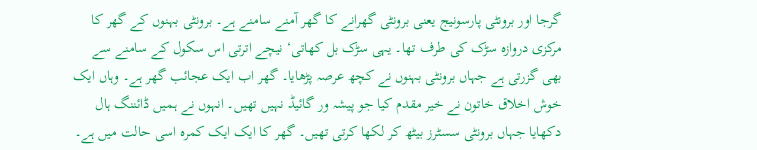گرجا اور برونٹی پارسونیج یعنی برونٹی گھرانے کا گھر آمنے سامنے ہے۔ برونٹی بہنوں کے گھر کا مرکزی دروازہ سڑک کی طرف تھا۔ یہی سڑک بل کھاتی‘ نیچے اترتی اس سکول کے سامنے سے بھی گزرتی ہے جہاں برونٹی بہنوں نے کچھ عرصہ پڑھایا۔ گھر اب ایک عجائب گھر ہے۔ وہاں ایک خوش اخلاق خاتون نے خیر مقدم کیا جو پیشہ ور گائیڈ نہیں تھیں۔ انہوں نے ہمیں ڈائننگ ہال دکھایا جہاں برونٹی سسٹرز بیٹھ کر لکھا کرتی تھیں۔ گھر کا ایک ایک کمرہ اسی حالت میں ہے۔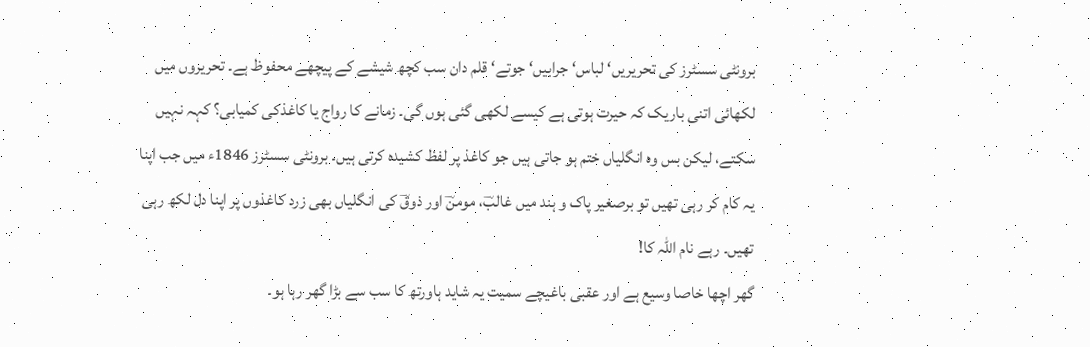برونٹی سسٹرز کی تحریریں‘ لباس‘ جرابیں‘ جوتے‘ قلم دان سب کچھ شیشے کے پیچھے محفوظ ہے۔ تحریروں میں لکھائی اتنی باریک کہ حیرت ہوتی ہے کیسے لکھی گئی ہوں گی۔ زمانے کا رواج یا کاغذکی کمیابی؟ کہہ نہیں سکتے، لیکن بس وہ انگلیاں ختم ہو جاتی ہیں جو کاغذ پر لفظ کشیدہ کرتی ہیں۔ برونٹی سسٹرز 1846ء میں جب اپنا یہ کام کر رہی تھیں تو برصغیر پاک و ہند میں غالبؔ، مومنؔ اور ذوقؔ کی انگلیاں بھی زرد کاغذوں پر اپنا دل لکھ رہی تھیں۔ رہے نام اللہ کا!
گھر اچھا خاصا وسیع ہے اور عقبی باغیچے سمیت یہ شاید ہاورتھ کا سب سے بڑا گھر رہا ہو۔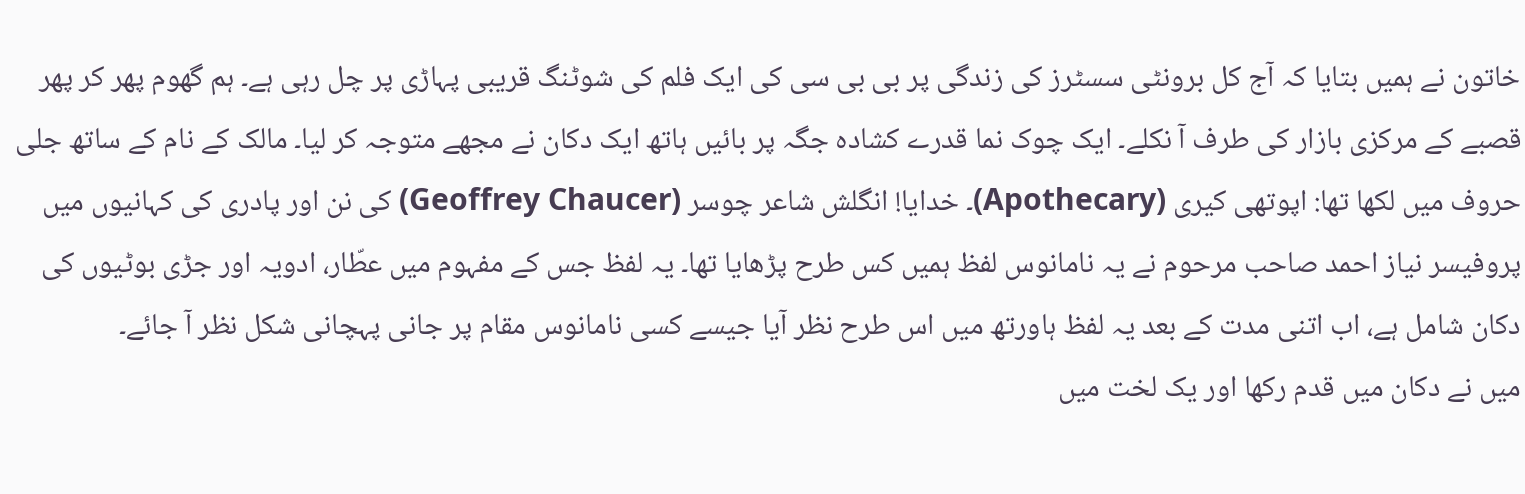خاتون نے ہمیں بتایا کہ آج کل برونٹی سسٹرز کی زندگی پر بی بی سی کی ایک فلم کی شوٹنگ قریبی پہاڑی پر چل رہی ہے۔ ہم گھوم پھر کر پھر قصبے کے مرکزی بازار کی طرف آ نکلے۔ ایک چوک نما قدرے کشادہ جگہ پر بائیں ہاتھ ایک دکان نے مجھے متوجہ کر لیا۔ مالک کے نام کے ساتھ جلی حروف میں لکھا تھا: اپوتھی کیری (Apothecary)۔ خدایا! انگلش شاعر چوسر (Geoffrey Chaucer) کی نن اور پادری کی کہانیوں میں پروفیسر نیاز احمد صاحب مرحوم نے یہ نامانوس لفظ ہمیں کس طرح پڑھایا تھا۔ یہ لفظ جس کے مفہوم میں عطّار، ادویہ اور جڑی بوٹیوں کی دکان شامل ہے، اب اتنی مدت کے بعد یہ لفظ ہاورتھ میں اس طرح نظر آیا جیسے کسی نامانوس مقام پر جانی پہچانی شکل نظر آ جائے۔
میں نے دکان میں قدم رکھا اور یک لخت میں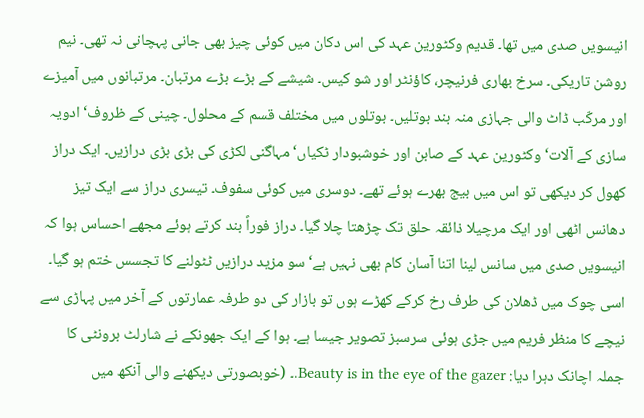انیسویں صدی میں تھا۔ قدیم وکٹورین عہد کی اس دکان میں کوئی چیز بھی جانی پہچانی نہ تھی۔ نیم روشن تاریکی۔ سرخ بھاری فرنیچر، کاؤنٹر اور شو کیس۔ شیشے کے بڑے بڑے مرتبان۔ مرتبانوں میں آمیزے اور مرکّب ڈاٹ والی جہازی منہ بند بوتلیں۔ بوتلوں میں مختلف قسم کے محلول۔ چینی کے ظروف‘ ادویہ سازی کے آلات‘ وکٹورین عہد کے صابن اور خوشبودار ٹکیاں‘ مہاگنی لکڑی کی بڑی بڑی درازیں۔ ایک دراز کھول کر دیکھی تو اس میں بیج بھرے ہوئے تھے۔ دوسری میں کوئی سفوف۔ تیسری دراز سے ایک تیز دھانس اٹھی اور ایک مرچیلا ذائقہ حلق تک چڑھتا چلا گیا۔ دراز فوراً بند کرتے ہوئے مجھے احساس ہوا کہ انیسویں صدی میں سانس لینا اتنا آسان کام بھی نہیں ہے‘ سو مزید درازیں ٹٹولنے کا تجسس ختم ہو گیا۔ اسی چوک میں ڈھلان کی طرف رخ کرکے کھڑے ہوں تو بازار کی دو طرفہ عمارتوں کے آخر میں پہاڑی سے نیچے کا منظر فریم میں جڑی ہوئی سرسبز تصویر جیسا ہے۔ ہوا کے ایک جھونکے نے شارلٹ برونٹی کا جملہ اچانک دہرا دیا: Beauty is in the eye of the gazer.۔ (خوبصورتی دیکھنے والی آنکھ میں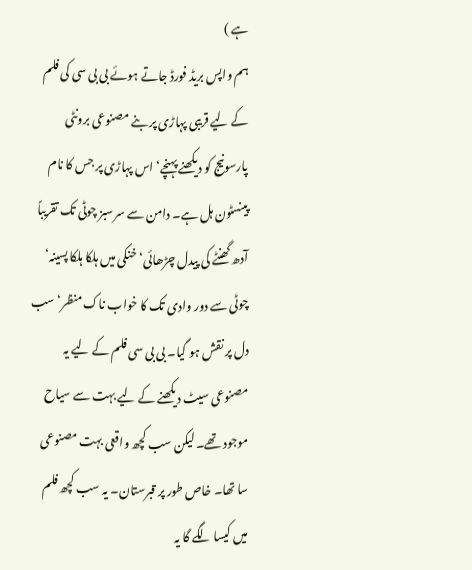ہے )
ہم واپس بریڈ فورڈ جاتے ہوئے بی بی سی کی فلم کے لیے قریبی پہاڑی پر بنے مصنوعی برونٹی پارسونیج کو دیکھنے پہنچے‘ اس پہاڑی پر جس کا نام پینسٹون ہل ہے۔ دامن سے سرسبز چوٹی تک تقریباً آدھ گھنٹے کی پیدل چڑھائی‘ خنکی میں ہلکا ہلکا پسینہ‘ چوٹی سے دور وادی تک کا خواب ناک منظر‘ سب دل پر نقش ہو گیا۔ بی بی سی فلم کے لیے یہ مصنوعی سیٹ دیکھنے کے لیے بہت سے سیاح موجود تھے۔ لیکن سب کچھ واقعی بہت مصنوعی سا تھا۔ خاص طور پر قبرستان۔ یہ سب کچھ فلم میں کیسا لگے گا یہ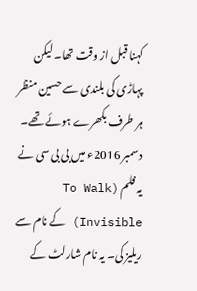کہنا قبل از وقت تھا۔ لیکن پہاڑی کی بلندی سے حسین منظر ہر طرف بکھرے ہوئے تھے۔
دسمبر 2016ء میں بی بی سی نے یہ فلم (To Walk Invisible) کے نام سے ریلیز کی۔ یہ نام شارلٹ کے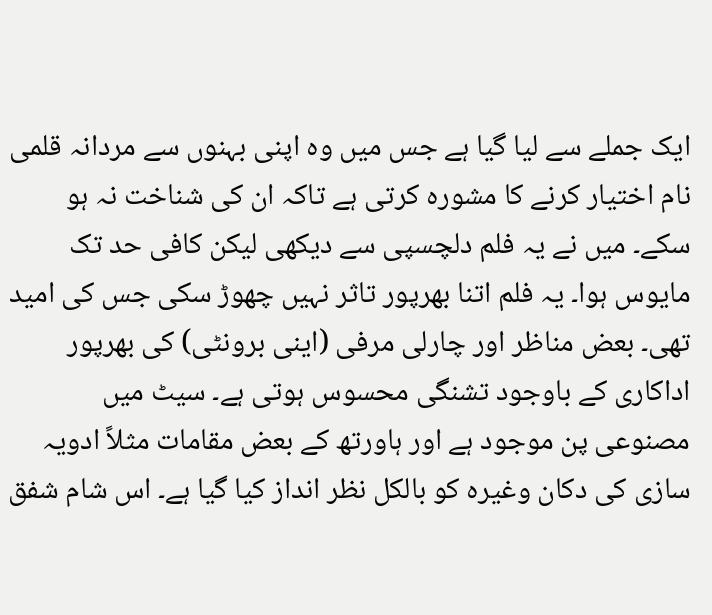ایک جملے سے لیا گیا ہے جس میں وہ اپنی بہنوں سے مردانہ قلمی نام اختیار کرنے کا مشورہ کرتی ہے تاکہ ان کی شناخت نہ ہو سکے۔ میں نے یہ فلم دلچسپی سے دیکھی لیکن کافی حد تک مایوس ہوا۔ یہ فلم اتنا بھرپور تاثر نہیں چھوڑ سکی جس کی امید تھی۔ بعض مناظر اور چارلی مرفی (اینی برونٹی) کی بھرپور اداکاری کے باوجود تشنگی محسوس ہوتی ہے۔ سیٹ میں مصنوعی پن موجود ہے اور ہاورتھ کے بعض مقامات مثلاً ادویہ سازی کی دکان وغیرہ کو بالکل نظر انداز کیا گیا ہے۔ اس شام شفق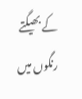کے بھیگتے رنگوں میں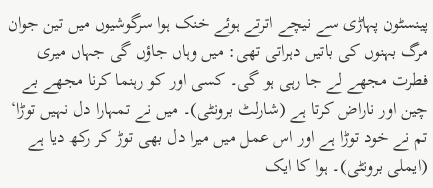پینسٹون پہاڑی سے نیچے اترتے ہوئے خنک ہوا سرگوشیوں میں تین جوان مرگ بہنوں کی باتیں دہراتی تھی: میں وہاں جاؤں گی جہاں میری فطرت مجھے لے جا رہی ہو گی۔ کسی اور کو رہنما کرنا مجھے بے چین اور ناراض کرتا ہے (شارلٹ برونٹی)۔ میں نے تمہارا دل نہیں توڑا‘ تم نے خود توڑا ہے اور اس عمل میں میرا دل بھی توڑ کر رکھ دیا ہے (ایملی برونٹی)۔ ہوا کا ایک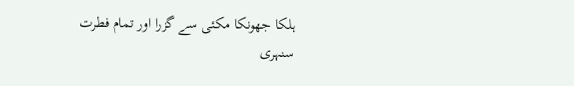ہلکا جھونکا مکئی سے گزرا اور تمام فطرت سنہری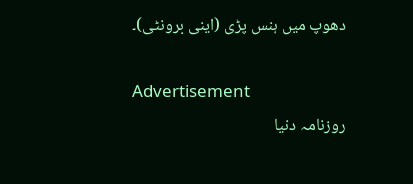دھوپ میں ہنس پڑی (اینی برونٹی)۔

Advertisement
روزنامہ دنیا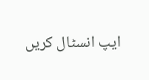ایپ انسٹال کریں